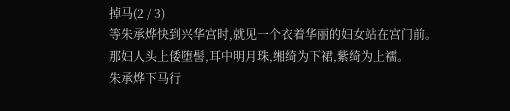掉马(2 / 3)
等朱承烨快到兴华宫时,就见一个衣着华丽的妇女站在宫门前。
那妇人头上倭堕髻,耳中明月珠,缃绮为下裙,紫绮为上襦。
朱承烨下马行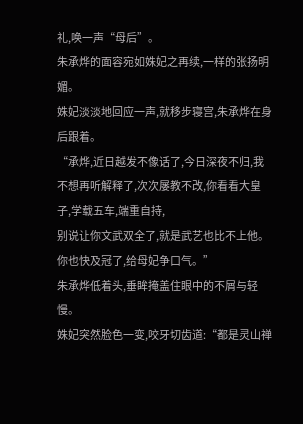礼,唤一声“母后”。
朱承烨的面容宛如姝妃之再续,一样的张扬明媚。
姝妃淡淡地回应一声,就移步寝宫,朱承烨在身后跟着。
“承烨,近日越发不像话了,今日深夜不归,我不想再听解释了,次次屡教不改,你看看大皇子,学载五车,端重自持,
别说让你文武双全了,就是武艺也比不上他。你也快及冠了,给母妃争口气。”
朱承烨低着头,垂眸掩盖住眼中的不屑与轻慢。
姝妃突然脸色一变,咬牙切齿道:“都是灵山禅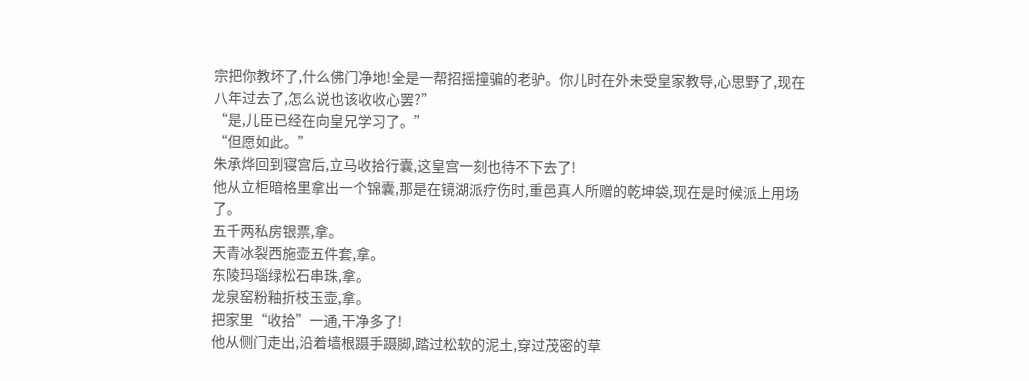宗把你教坏了,什么佛门净地!全是一帮招摇撞骗的老驴。你儿时在外未受皇家教导,心思野了,现在八年过去了,怎么说也该收收心罢?”
“是,儿臣已经在向皇兄学习了。”
“但愿如此。”
朱承烨回到寝宫后,立马收拾行囊,这皇宫一刻也待不下去了!
他从立柜暗格里拿出一个锦囊,那是在镜湖派疗伤时,重邑真人所赠的乾坤袋,现在是时候派上用场了。
五千两私房银票,拿。
天青冰裂西施壶五件套,拿。
东陵玛瑙绿松石串珠,拿。
龙泉窑粉釉折枝玉壶,拿。
把家里“收拾”一通,干净多了!
他从侧门走出,沿着墙根蹑手蹑脚,踏过松软的泥土,穿过茂密的草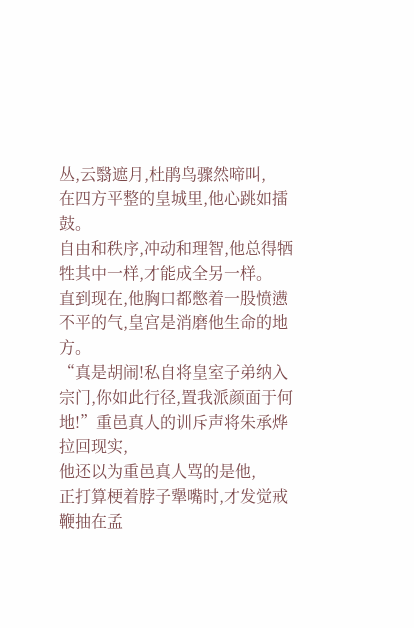丛,云翳遮月,杜鹃鸟骤然啼叫,
在四方平整的皇城里,他心跳如擂鼓。
自由和秩序,冲动和理智,他总得牺牲其中一样,才能成全另一样。
直到现在,他胸口都憋着一股愤懑不平的气,皇宫是消磨他生命的地方。
“真是胡闹!私自将皇室子弟纳入宗门,你如此行径,置我派颜面于何地!”重邑真人的训斥声将朱承烨拉回现实,
他还以为重邑真人骂的是他,
正打算梗着脖子犟嘴时,才发觉戒鞭抽在孟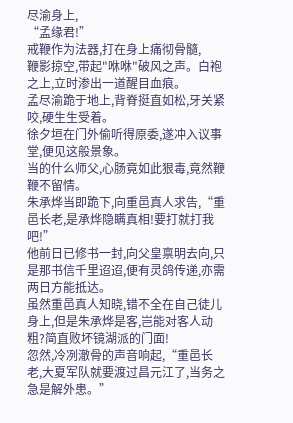尽渝身上,
“孟缘君!”
戒鞭作为法器,打在身上痛彻骨髓,
鞭影掠空,带起"咻咻"破风之声。白袍之上,立时渗出一道醒目血痕。
孟尽渝跪于地上,背脊挺直如松,牙关紧咬,硬生生受着。
徐夕垣在门外偷听得原委,遂冲入议事堂,便见这般景象。
当的什么师父,心肠竟如此狠毒,竟然鞭鞭不留情。
朱承烨当即跪下,向重邑真人求告,“重邑长老,是承烨隐瞒真相!要打就打我吧!”
他前日已修书一封,向父皇禀明去向,只是那书信千里迢迢,便有灵鸽传递,亦需两日方能抵达。
虽然重邑真人知晓,错不全在自己徒儿身上,但是朱承烨是客,岂能对客人动粗?简直败坏镜湖派的门面!
忽然,冷冽澈骨的声音响起,“重邑长老,大夏军队就要渡过昌元江了,当务之急是解外患。”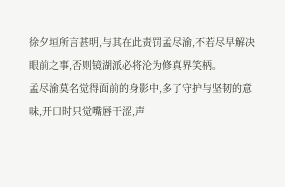徐夕垣所言甚明,与其在此责罚孟尽渝,不若尽早解决眼前之事,否则镜湖派必将沦为修真界笑柄。
孟尽渝莫名觉得面前的身影中,多了守护与坚韧的意味,开口时只觉嘴唇干涩,声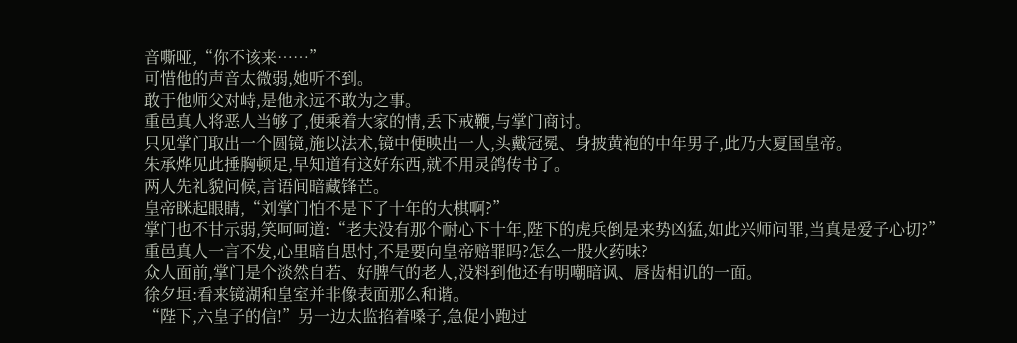音嘶哑,“你不该来……”
可惜他的声音太微弱,她听不到。
敢于他师父对峙,是他永远不敢为之事。
重邑真人将恶人当够了,便乘着大家的情,丢下戒鞭,与掌门商讨。
只见掌门取出一个圆镜,施以法术,镜中便映出一人,头戴冠冕、身披黄袍的中年男子,此乃大夏国皇帝。
朱承烨见此捶胸顿足,早知道有这好东西,就不用灵鸽传书了。
两人先礼貌问候,言语间暗藏锋芒。
皇帝眯起眼睛,“刘掌门怕不是下了十年的大棋啊?”
掌门也不甘示弱,笑呵呵道:“老夫没有那个耐心下十年,陛下的虎兵倒是来势凶猛,如此兴师问罪,当真是爱子心切?”
重邑真人一言不发,心里暗自思忖,不是要向皇帝赔罪吗?怎么一股火药味?
众人面前,掌门是个淡然自若、好脾气的老人,没料到他还有明嘲暗讽、唇齿相讥的一面。
徐夕垣:看来镜湖和皇室并非像表面那么和谐。
“陛下,六皇子的信!”另一边太监掐着嗓子,急促小跑过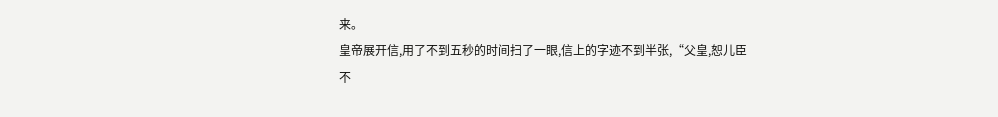来。
皇帝展开信,用了不到五秒的时间扫了一眼,信上的字迹不到半张,“父皇,恕儿臣不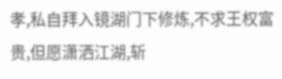孝,私自拜入镜湖门下修炼,不求王权富贵,但愿潇洒江湖,斩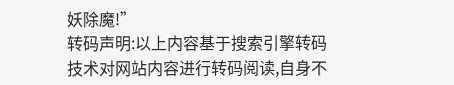妖除魔!”
转码声明:以上内容基于搜索引擎转码技术对网站内容进行转码阅读,自身不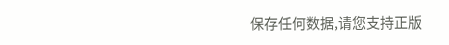保存任何数据,请您支持正版